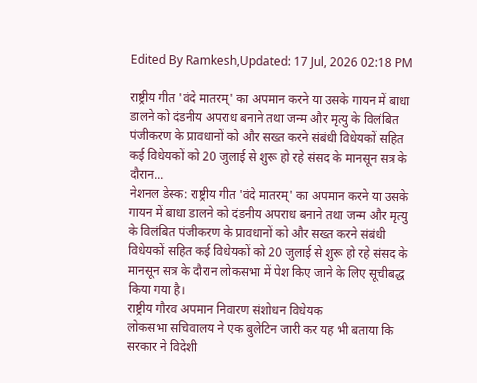Edited By Ramkesh,Updated: 17 Jul, 2026 02:18 PM

राष्ट्रीय गीत 'वंदे मातरम्' का अपमान करने या उसके गायन में बाधा डालने को दंडनीय अपराध बनाने तथा जन्म और मृत्यु के विलंबित पंजीकरण के प्रावधानों को और सख्त करने संबंधी विधेयकों सहित कई विधेयकों को 20 जुलाई से शुरू हो रहे संसद के मानसून सत्र के दौरान...
नेशनल डेस्क: राष्ट्रीय गीत 'वंदे मातरम्' का अपमान करने या उसके गायन में बाधा डालने को दंडनीय अपराध बनाने तथा जन्म और मृत्यु के विलंबित पंजीकरण के प्रावधानों को और सख्त करने संबंधी विधेयकों सहित कई विधेयकों को 20 जुलाई से शुरू हो रहे संसद के मानसून सत्र के दौरान लोकसभा में पेश किए जाने के लिए सूचीबद्ध किया गया है।
राष्ट्रीय गौरव अपमान निवारण संशोधन विधेयक
लोकसभा सचिवालय ने एक बुलेटिन जारी कर यह भी बताया कि सरकार ने विदेशी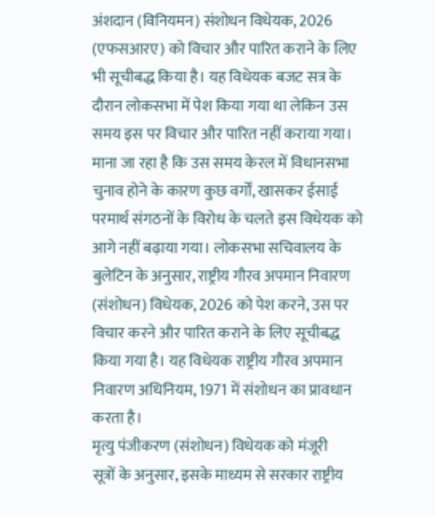अंशदान (विनियमन) संशोधन विधेयक, 2026 (एफसआरए) को विचार और पारित कराने के लिए भी सूचीबद्ध किया है। यह विधेयक बजट सत्र के दौरान लोकसभा में पेश किया गया था लेकिन उस समय इस पर विचार और पारित नहीं कराया गया। माना जा रहा है कि उस समय केरल में विधानसभा चुनाव होने के कारण कुछ वर्गों, खासकर ईसाई परमार्थ संगठनों के विरोध के चलते इस विधेयक को आगे नहीं बढ़ाया गया। लोकसभा सचिवालय के बुलेटिन के अनुसार, राष्ट्रीय गौरव अपमान निवारण (संशोधन) विधेयक, 2026 को पेश करने, उस पर विचार करने और पारित कराने के लिए सूचीबद्ध किया गया है। यह विधेयक राष्ट्रीय गौरव अपमान निवारण अधिनियम, 1971 में संशोधन का प्रावधान करता है।
मृत्यु पंजीकरण (संशोधन) विधेयक को मंजूरी
सूत्रों के अनुसार, इसके माध्यम से सरकार राष्ट्रीय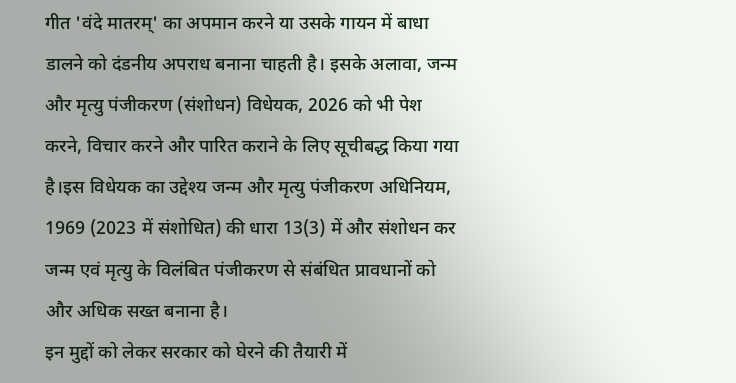गीत 'वंदे मातरम्' का अपमान करने या उसके गायन में बाधा डालने को दंडनीय अपराध बनाना चाहती है। इसके अलावा, जन्म और मृत्यु पंजीकरण (संशोधन) विधेयक, 2026 को भी पेश करने, विचार करने और पारित कराने के लिए सूचीबद्ध किया गया है।इस विधेयक का उद्देश्य जन्म और मृत्यु पंजीकरण अधिनियम, 1969 (2023 में संशोधित) की धारा 13(3) में और संशोधन कर जन्म एवं मृत्यु के विलंबित पंजीकरण से संबंधित प्रावधानों को और अधिक सख्त बनाना है।
इन मुद्दों को लेकर सरकार को घेरने की तैयारी में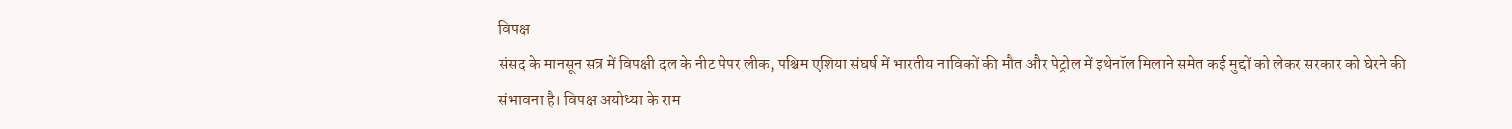विपक्ष
संसद के मानसून सत्र में विपक्षी दल के नीट पेपर लीक, पश्चिम एशिया संघर्ष में भारतीय नाविकों की मौत और पेट्रोल में इथेनॉल मिलाने समेत कई मुद्दों को लेकर सरकार को घेरने की संभावना है। विपक्ष अयोध्या के राम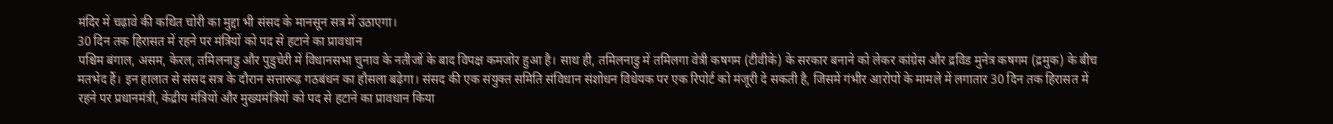मंदिर में चढ़ावे की कथित चोरी का मुद्दा भी संसद के मानसून सत्र में उठाएगा।
30 दिन तक हिरासत में रहने पर मंत्रियों को पद से हटाने का प्रावधान
पश्चिम बंगाल, असम, केरल, तमिलनाडु और पुडुचेरी में विधानसभा चुनाव के नतीजों के बाद विपक्ष कमजोर हुआ है। साथ ही, तमिलनाडु में तमिलगा वेत्री कषगम (टीवीके) के सरकार बनाने को लेकर कांग्रेस और द्रविड मुनेत्र कषगम (द्रमुक) के बीच मतभेद हैं। इन हालात से संसद सत्र के दौरान सत्तारूढ़ गठबंधन का हौसला बढ़ेगा। संसद की एक संयुक्त समिति संविधान संशोधन विधेयक पर एक रिपोर्ट को मंजूरी दे सकती है, जिसमें गंभीर आरोपों के मामले में लगातार 30 दिन तक हिरासत में रहने पर प्रधानमंत्री, केंद्रीय मंत्रियों और मुख्यमंत्रियों को पद से हटाने का प्रावधान किया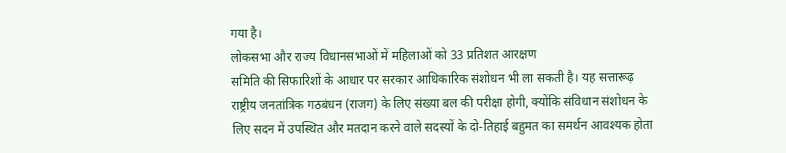गया है।
लोकसभा और राज्य विधानसभाओं में महिलाओं को 33 प्रतिशत आरक्षण
समिति की सिफारिशों के आधार पर सरकार आधिकारिक संशोधन भी ला सकती है। यह सत्तारूढ़ राष्ट्रीय जनतांत्रिक गठबंधन (राजग) के लिए संख्या बल की परीक्षा होगी, क्योंकि संविधान संशोधन के लिए सदन में उपस्थित और मतदान करने वाले सदस्यों के दो-तिहाई बहुमत का समर्थन आवश्यक होता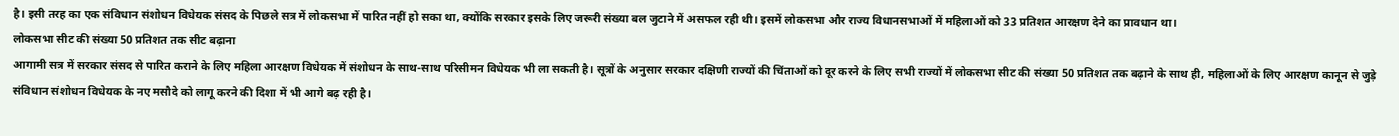है। इसी तरह का एक संविधान संशोधन विधेयक संसद के पिछले सत्र में लोकसभा में पारित नहीं हो सका था, क्योंकि सरकार इसके लिए जरूरी संख्या बल जुटाने में असफल रही थी। इसमें लोकसभा और राज्य विधानसभाओं में महिलाओं को 33 प्रतिशत आरक्षण देने का प्रावधान था।
लोकसभा सीट की संख्या 50 प्रतिशत तक सीट बढ़ाना
आगामी सत्र में सरकार संसद से पारित कराने के लिए महिला आरक्षण विधेयक में संशोधन के साथ-साथ परिसीमन विधेयक भी ला सकती है। सूत्रों के अनुसार सरकार दक्षिणी राज्यों की चिंताओं को दूर करने के लिए सभी राज्यों में लोकसभा सीट की संख्या 50 प्रतिशत तक बढ़ाने के साथ ही, महिलाओं के लिए आरक्षण कानून से जुड़े संविधान संशोधन विधेयक के नए मसौदे को लागू करने की दिशा में भी आगे बढ़ रही है।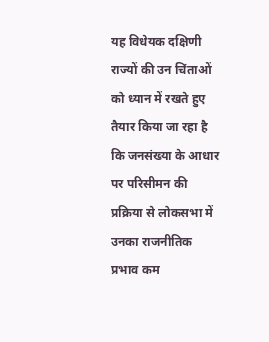यह विधेयक दक्षिणी राज्यों की उन चिंताओं को ध्यान में रखते हुए तैयार किया जा रहा है कि जनसंख्या के आधार पर परिसीमन की प्रक्रिया से लोकसभा में उनका राजनीतिक प्रभाव कम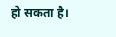हो सकता है।